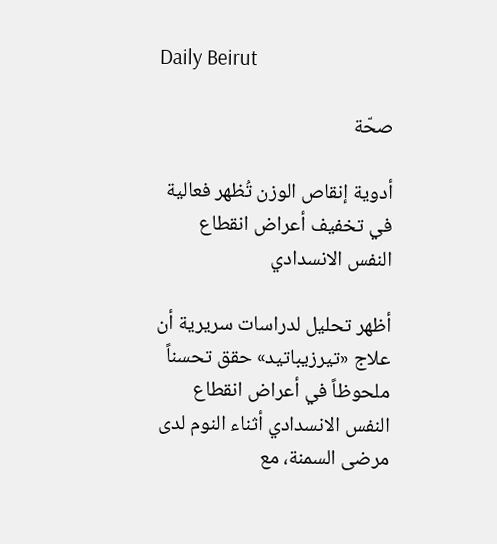Daily Beirut

صحّة

أدوية إنقاص الوزن تُظهر فعالية في تخفيف أعراض انقطاع النفس الانسدادي

أظهر تحليل لدراسات سريرية أن علاج «تيرزيباتيد» حقق تحسناً ملحوظاً في أعراض انقطاع النفس الانسدادي أثناء النوم لدى مرضى السمنة، مع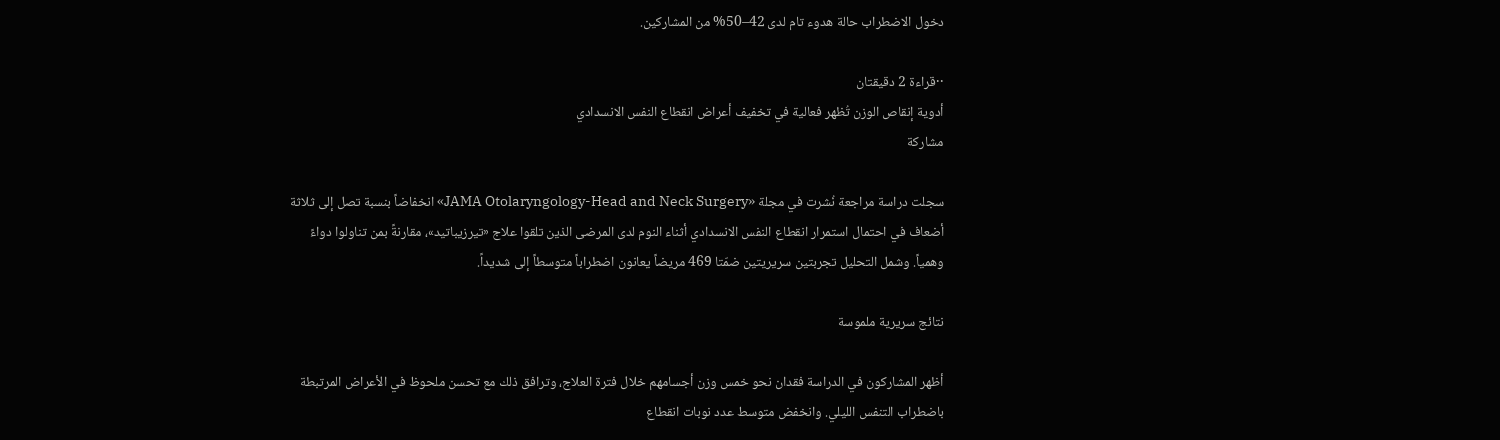دخول الاضطراب حالة هدوء تام لدى 42–50% من المشاركين.

··قراءة 2 دقيقتان
أدوية إنقاص الوزن تُظهر فعالية في تخفيف أعراض انقطاع النفس الانسدادي
مشاركة

سجلت دراسة مراجعة نُشرت في مجلة «JAMA Otolaryngology-Head and Neck Surgery» انخفاضاً بنسبة تصل إلى ثلاثة أضعاف في احتمال استمرار انقطاع النفس الانسدادي أثناء النوم لدى المرضى الذين تلقوا علاج «تيرزيباتيد»، مقارنةً بمن تناولوا دواءً وهمياً. وشمل التحليل تجربتين سريريتين ضمّتا 469 مريضاً يعانون اضطراباً متوسطاً إلى شديداً.

نتائج سريرية ملموسة

أظهر المشاركون في الدراسة فقدان نحو خمس وزن أجسامهم خلال فترة العلاج، وترافق ذلك مع تحسن ملحوظ في الأعراض المرتبطة باضطراب التنفس الليلي. وانخفض متوسط عدد نوبات انقطاع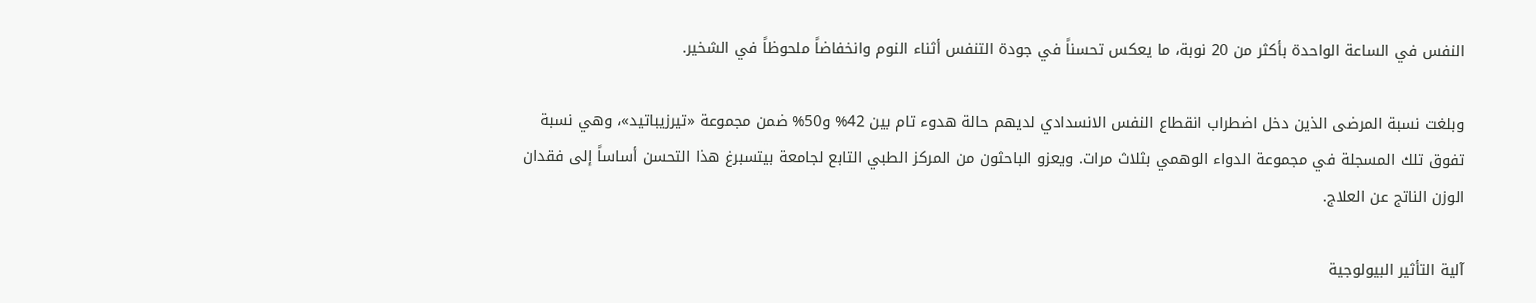النفس في الساعة الواحدة بأكثر من 20 نوبة، ما يعكس تحسناً في جودة التنفس أثناء النوم وانخفاضاً ملحوظاً في الشخير.

وبلغت نسبة المرضى الذين دخل اضطراب انقطاع النفس الانسدادي لديهم حالة هدوء تام بين 42% و50% ضمن مجموعة «تيرزيباتيد»، وهي نسبة تفوق تلك المسجلة في مجموعة الدواء الوهمي بثلاث مرات. ويعزو الباحثون من المركز الطبي التابع لجامعة بيتسبرغ هذا التحسن أساساً إلى فقدان الوزن الناتج عن العلاج.

آلية التأثير البيولوجية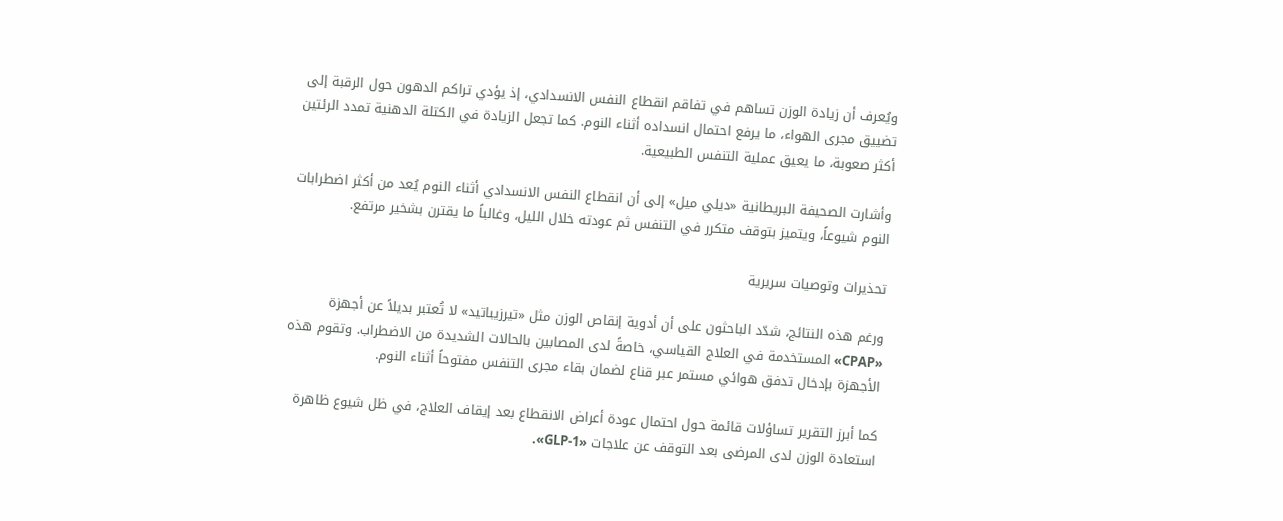ويُعرف أن زيادة الوزن تساهم في تفاقم انقطاع النفس الانسدادي، إذ يؤدي تراكم الدهون حول الرقبة إلى تضييق مجرى الهواء، ما يرفع احتمال انسداده أثناء النوم. كما تجعل الزيادة في الكتلة الدهنية تمدد الرئتين أكثر صعوبة، ما يعيق عملية التنفس الطبيعية.

وأشارت الصحيفة البريطانية «ديلي ميل» إلى أن انقطاع النفس الانسدادي أثناء النوم يُعد من أكثر اضطرابات النوم شيوعاً، ويتميز بتوقف متكرر في التنفس ثم عودته خلال الليل، وغالباً ما يقترن بشخير مرتفع.

تحذيرات وتوصيات سريرية

ورغم هذه النتائج، شدّد الباحثون على أن أدوية إنقاص الوزن مثل «تيرزيباتيد» لا تُعتبر بديلاً عن أجهزة «CPAP» المستخدمة في العلاج القياسي، خاصةً لدى المصابين بالحالات الشديدة من الاضطراب. وتقوم هذه الأجهزة بإدخال تدفق هوائي مستمر عبر قناع لضمان بقاء مجرى التنفس مفتوحاً أثناء النوم.

كما أبرز التقرير تساؤلات قائمة حول احتمال عودة أعراض الانقطاع بعد إيقاف العلاج، في ظل شيوع ظاهرة استعادة الوزن لدى المرضى بعد التوقف عن علاجات «GLP-1».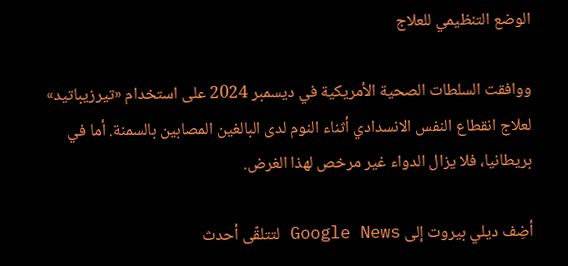الوضع التنظيمي للعلاج

ووافقت السلطات الصحية الأمريكية في ديسمبر 2024 على استخدام «تيرزيباتيد» لعلاج انقطاع النفس الانسدادي أثناء النوم لدى البالغين المصابين بالسمنة. أما في بريطانيا، فلا يزال الدواء غير مرخص لهذا الغرض.

أضِف ديلي بيروت إلى Google News لتتلقّى أحدث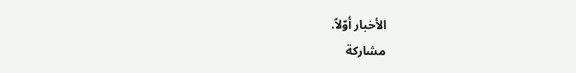الأخبار أوّلاً.
مشاركة